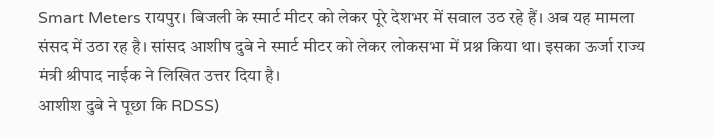Smart Meters रायपुर। बिजली के स्मार्ट मीटर को लेकर पूरे देशभर में सवाल उठ रहे हैं। अब यह मामला संसद में उठा रह है। सांसद आशीष दुबे ने स्मार्ट मीटर को लेकर लोकसभा में प्रश्न किया था। इसका ऊर्जा राज्य मंत्री श्रीपाद नाईक ने लिखित उत्तर दिया है।
आशीश दुबे ने पूछा कि RDSS)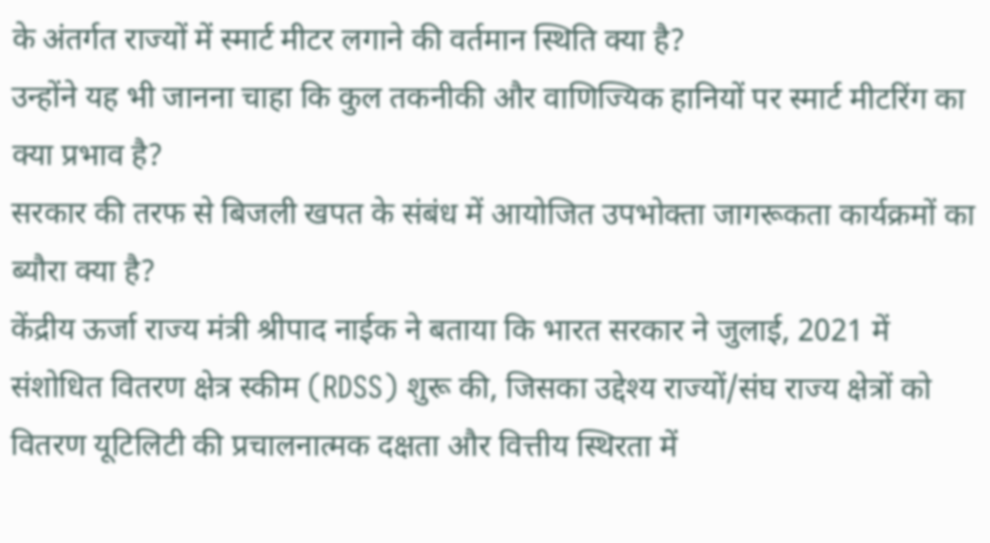के अंतर्गत राज्यों में स्मार्ट मीटर लगाने की वर्तमान स्थिति क्या है?
उन्होंने यह भी जानना चाहा कि कुल तकनीकी और वाणिज्यिक हानियों पर स्मार्ट मीटरिंग का क्या प्रभाव है?
सरकार की तरफ से बिजली खपत के संबंध में आयोजित उपभोक्ता जागरूकता कार्यक्रमों का ब्यौरा क्या है?
केंद्रीय ऊर्जा राज्य मंत्री श्रीपाद नाईक ने बताया कि भारत सरकार ने जुलाई, 2021 में संशोधित वितरण क्षेत्र स्कीम (RDSS) शुरू की, जिसका उद्देश्य राज्यों/संघ राज्य क्षेत्रों को वितरण यूटिलिटी की प्रचालनात्मक दक्षता और वित्तीय स्थिरता में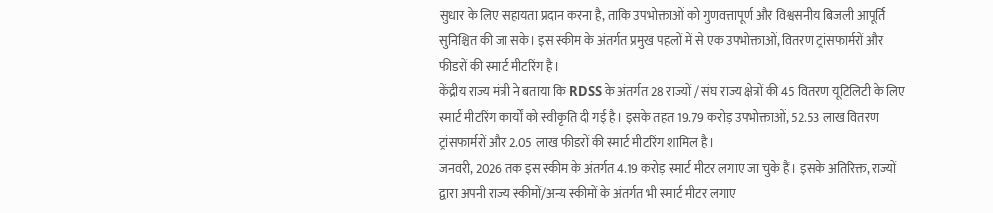सुधार के लिए सहायता प्रदान करना है, ताकि उपभोक्ताओं को गुणवत्तापूर्ण और विश्वसनीय बिजली आपूर्ति सुनिश्चित की जा सके। इस स्कीम के अंतर्गत प्रमुख पहलों में से एक उपभोक्ताओं, वितरण ट्रांसफार्मरों और फीडरों की स्मार्ट मीटरिंग है।
केंद्रीय राज्य मंत्री ने बताया कि RDSS के अंतर्गत 28 राज्यों / संघ राज्य क्षेत्रों की 45 वितरण यूटिलिटी के लिए स्मार्ट मीटरिंग कार्यों को स्वीकृति दी गई है। इसके तहत 19.79 करोड़ उपभोक्ताओं, 52.53 लाख वितरण ट्रांसफार्मरों और 2.05 लाख फीडरों की स्मार्ट मीटरिंग शामिल है।
जनवरी, 2026 तक इस स्कीम के अंतर्गत 4.19 करोड़ स्मार्ट मीटर लगाए जा चुके हैं। इसके अतिरिक्त, राज्यों द्वारा अपनी राज्य स्कीमों/अन्य स्कीमों के अंतर्गत भी स्मार्ट मीटर लगाए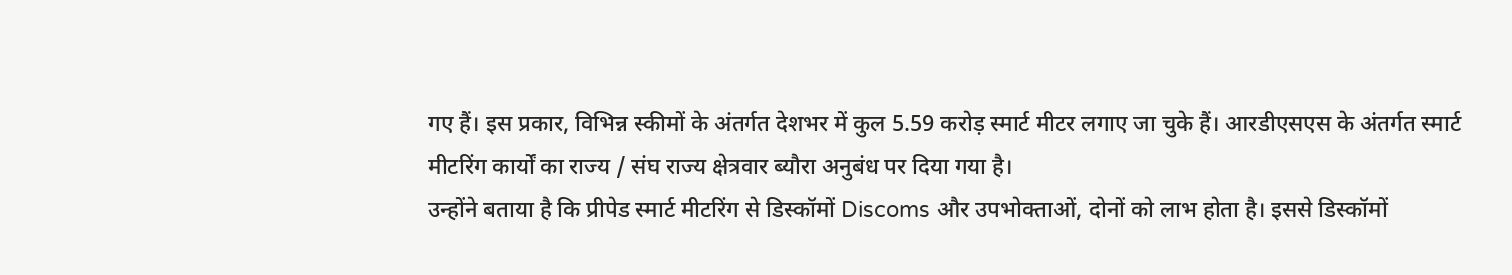गए हैं। इस प्रकार, विभिन्न स्कीमों के अंतर्गत देशभर में कुल 5.59 करोड़ स्मार्ट मीटर लगाए जा चुके हैं। आरडीएसएस के अंतर्गत स्मार्ट मीटरिंग कार्यों का राज्य / संघ राज्य क्षेत्रवार ब्यौरा अनुबंध पर दिया गया है।
उन्होंने बताया है कि प्रीपेड स्मार्ट मीटरिंग से डिस्कॉमों Discoms और उपभोक्ताओं, दोनों को लाभ होता है। इससे डिस्कॉमों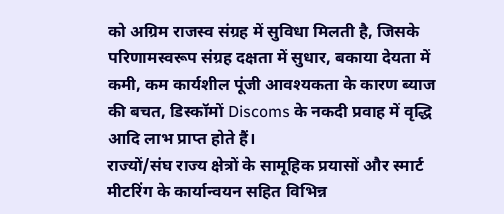को अग्रिम राजस्व संग्रह में सुविधा मिलती है, जिसके परिणामस्वरूप संग्रह दक्षता में सुधार, बकाया देयता में कमी, कम कार्यशील पूंजी आवश्यकता के कारण ब्याज की बचत, डिस्कॉमों Discoms के नकदी प्रवाह में वृद्धि आदि लाभ प्राप्त होते हैं।
राज्यों/संघ राज्य क्षेत्रों के सामूहिक प्रयासों और स्मार्ट मीटरिंग के कार्यान्वयन सहित विभिन्न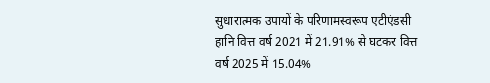सुधारात्मक उपायों के परिणामस्वरूप एटीएंडसी हानि वित्त वर्ष 2021 में 21.91% से घटकर वित्त वर्ष 2025 में 15.04%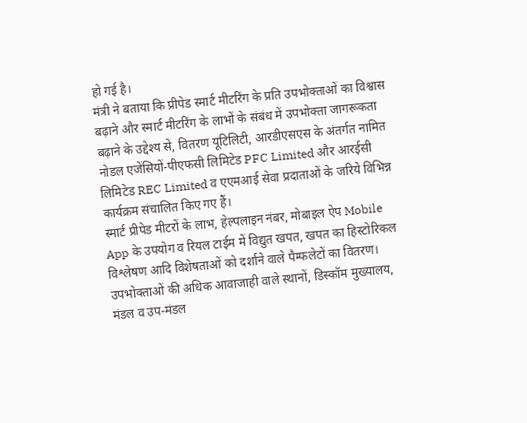हो गई है।
मंत्री ने बताया कि प्रीपेड स्मार्ट मीटरिंग के प्रति उपभोक्ताओं का विश्वास बढ़ाने और स्मार्ट मीटरिंग के लाभों के संबंध में उपभोक्ता जागरूकता बढ़ाने के उद्देश्य से, वितरण यूटिलिटी, आरडीएसएस के अंतर्गत नामित नोडल एजेंसियों-पीएफसी लिमिटेड PFC Limited और आरईसी लिमिटेड REC Limited व एएमआई सेवा प्रदाताओं के जरिये विभिन्न कार्यक्रम संचालित किए गए हैं।
स्मार्ट प्रीपेड मीटरों के लाभ, हेल्पलाइन नंबर, मोबाइल ऐप Mobile App के उपयोग व रियल टाईम में विद्युत खपत, खपत का हिस्टोरिकल विश्लेषण आदि विशेषताओं को दर्शाने वाले पैम्फलेटों का वितरण।
उपभोक्ताओं की अधिक आवाजाही वाले स्थानों, डिस्कॉम मुख्यालय, मंडल व उप-मंडल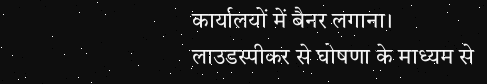कार्यालयों में बैनर लगाना।
लाउडस्पीकर से घोषणा के माध्यम से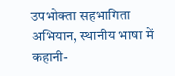उपभोक्ता सहभागिता अभियान, स्थानीय भाषा में कहानी-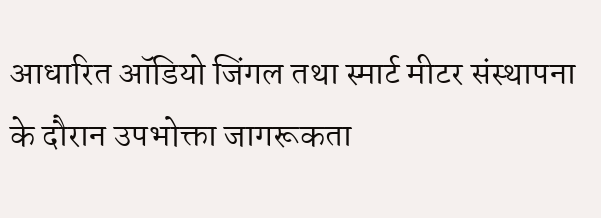आधारित ऑडियो जिंगल तथा स्मार्ट मीटर संस्थापना के दौरान उपभोक्ता जागरूकता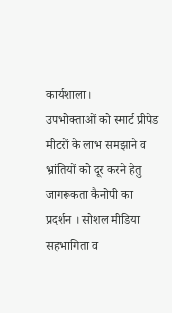कार्यशाला।
उपभोक्ताओं को स्मार्ट प्रीपेड मीटरों के लाभ समझाने व भ्रांतियों को दूर करने हेतु जागरूकता कैनोपी का प्रदर्शन । सोशल मीडिया सहभागिता व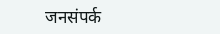जनसंपर्क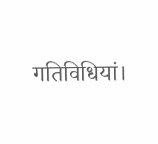गतिविधियां।